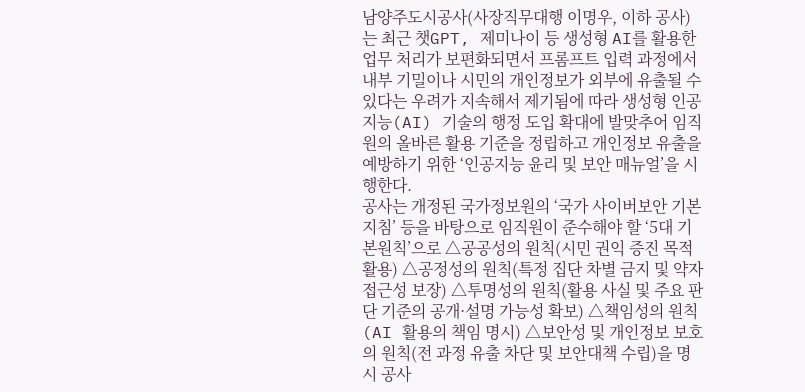남양주도시공사(사장직무대행 이명우, 이하 공사)는 최근 챗GPT, 제미나이 등 생성형 AI를 활용한 업무 처리가 보편화되면서 프롬프트 입력 과정에서 내부 기밀이나 시민의 개인정보가 외부에 유출될 수 있다는 우려가 지속해서 제기됨에 따라 생성형 인공지능(AI) 기술의 행정 도입 확대에 발맞추어 임직원의 올바른 활용 기준을 정립하고 개인정보 유출을 예방하기 위한 ‘인공지능 윤리 및 보안 매뉴얼’을 시행한다.
공사는 개정된 국가정보원의 ‘국가 사이버보안 기본지침’ 등을 바탕으로 임직원이 준수해야 할 ‘5대 기본원칙’으로 △공공성의 원칙(시민 권익 증진 목적 활용) △공정성의 원칙(특정 집단 차별 금지 및 약자 접근성 보장) △투명성의 원칙(활용 사실 및 주요 판단 기준의 공개·설명 가능성 확보) △책임성의 원칙(AI 활용의 책임 명시) △보안성 및 개인정보 보호의 원칙(전 과정 유출 차단 및 보안대책 수립)을 명시 공사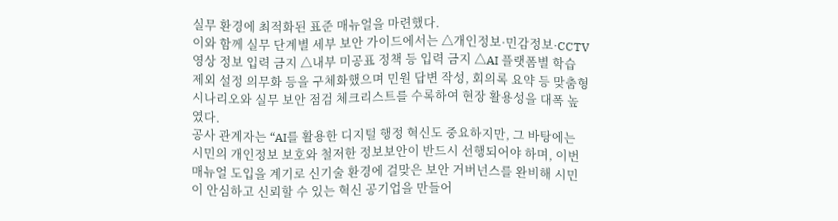실무 환경에 최적화된 표준 매뉴얼을 마련했다.
이와 함께 실무 단계별 세부 보안 가이드에서는 △개인정보·민감정보·CCTV 영상 정보 입력 금지 △내부 미공표 정책 등 입력 금지 △AI 플랫폼별 학습 제외 설정 의무화 등을 구체화했으며 민원 답변 작성, 회의록 요약 등 맞춤형 시나리오와 실무 보안 점검 체크리스트를 수록하여 현장 활용성을 대폭 높였다.
공사 관계자는 “AI를 활용한 디지털 행정 혁신도 중요하지만, 그 바탕에는 시민의 개인정보 보호와 철저한 정보보안이 반드시 선행되어야 하며, 이번 매뉴얼 도입을 계기로 신기술 환경에 걸맞은 보안 거버넌스를 완비해 시민이 안심하고 신뢰할 수 있는 혁신 공기업을 만들어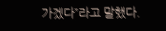가겠다”라고 말했다.